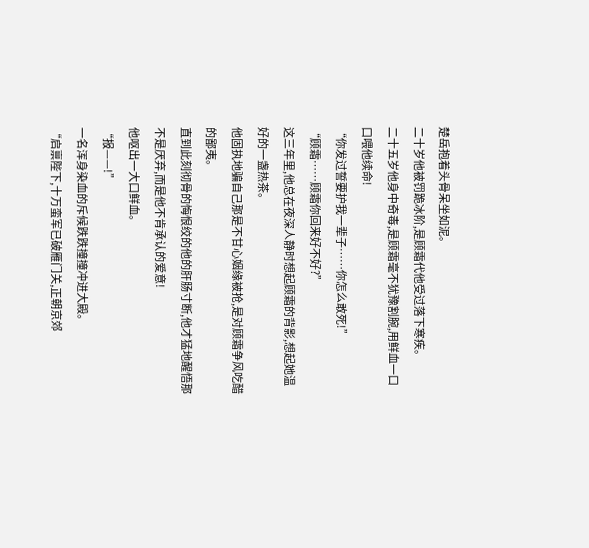楚岳抱着头骨呆坐如泥。
二十岁他被罚跪冰阶,是顾霜代他受过落下寒疾。
二十五岁他身中奇毒,是顾霜毫不犹豫割腕,用鲜血一口口喂他续命!
“你发过誓要护我一辈子……你怎么敢死!”
“顾霜……顾霜你回来好不好?”
这三年里,他总在夜深人静时想起顾霜的背影,想起她温好的一盏热茶。
他固执地骗自己那是不甘心姻缘被抢,是对顾霜争风吃醋的鄙夷。
直到此刻彻骨的悔恨绞的他的肝肠寸断,他才猛地醒悟那不是厌弃,而是他不肯承认的爱意!
他呕出一大口鲜血。
“报——!”
一名浑身染血的斥候跌跌撞撞冲进大殿。
“启禀陛下,十万蛮军已破雁门关,正朝京郊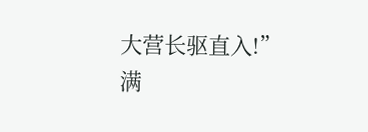大营长驱直入!”
满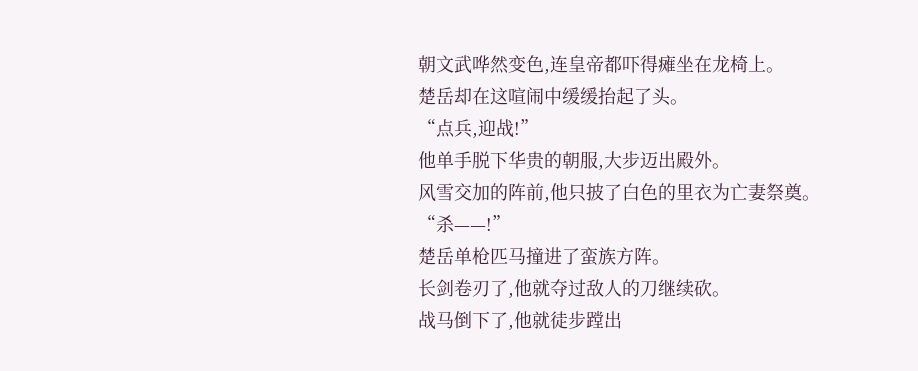朝文武哗然变色,连皇帝都吓得瘫坐在龙椅上。
楚岳却在这喧闹中缓缓抬起了头。
“点兵,迎战!”
他单手脱下华贵的朝服,大步迈出殿外。
风雪交加的阵前,他只披了白色的里衣为亡妻祭奠。
“杀——!”
楚岳单枪匹马撞进了蛮族方阵。
长剑卷刃了,他就夺过敌人的刀继续砍。
战马倒下了,他就徒步蹚出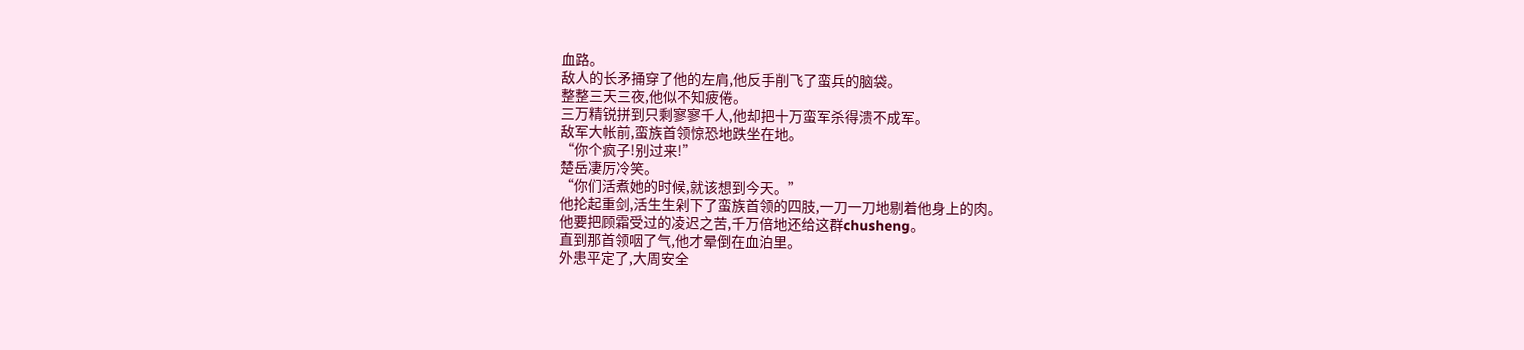血路。
敌人的长矛捅穿了他的左肩,他反手削飞了蛮兵的脑袋。
整整三天三夜,他似不知疲倦。
三万精锐拼到只剩寥寥千人,他却把十万蛮军杀得溃不成军。
敌军大帐前,蛮族首领惊恐地跌坐在地。
“你个疯子!别过来!”
楚岳凄厉冷笑。
“你们活煮她的时候,就该想到今天。”
他抡起重剑,活生生剁下了蛮族首领的四肢,一刀一刀地剔着他身上的肉。
他要把顾霜受过的凌迟之苦,千万倍地还给这群chusheng。
直到那首领咽了气,他才晕倒在血泊里。
外患平定了,大周安全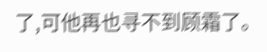了,可他再也寻不到顾霜了。